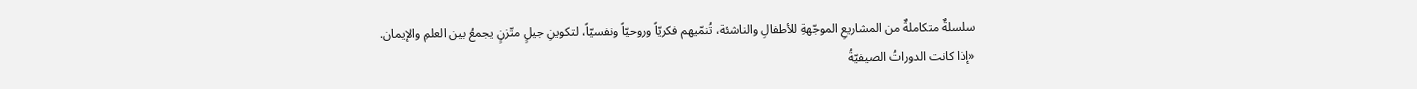سلسلةٌ متكاملةٌ من المشاريعِ الموجّهةِ للأطفالِ والناشئة، تُنمّيهم فكريّاً وروحيّاً ونفسيّاً، لتكوينِ جيلٍ متّزنٍ يجمعُ بين العلمِ والإيمان.
«إذا كانت الدوراتُ الصيفيّةُ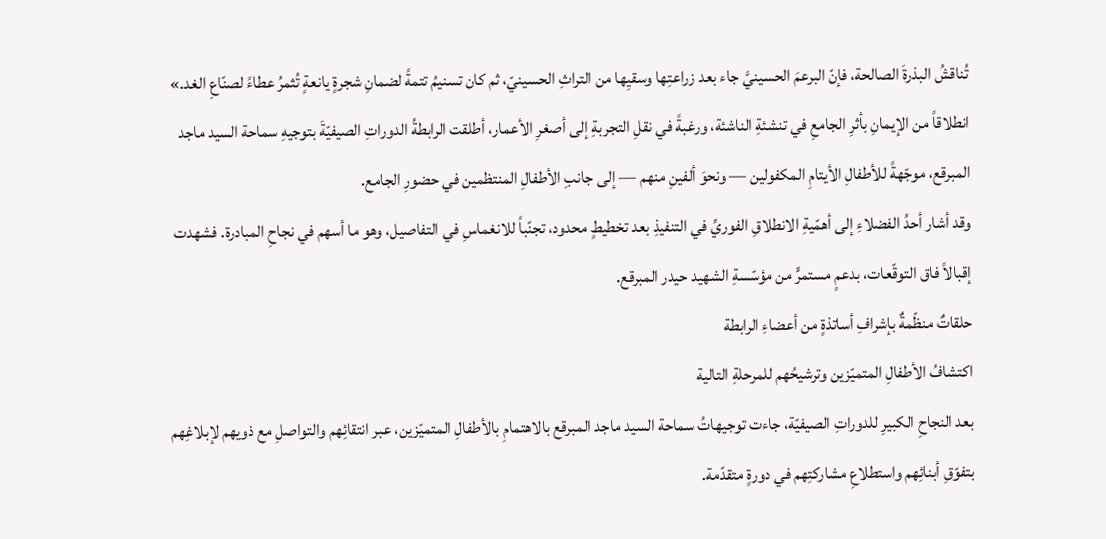تُناقشُ البذرةَ الصالحة، فإنّ البرعمَ الحسينيَّ جاء بعد زراعتِها وسقيِها من التراثِ الحسينيّ، ثم كان تسنيمُ تتمةً لضمانِ شجرةٍ يانعةٍ تُثمرُ عطاءً لصنّاعِ الغد.»
انطلاقاً من الإيمانِ بأثرِ الجامعِ في تنشئةِ الناشئة، ورغبةً في نقلِ التجربةِ إلى أصغرِ الأعمار، أطلقت الرابطةُ الدوراتِ الصيفيّةَ بتوجيهِ سماحة السيد ماجد المبرقع، موجّهةً للأطفالِ الأيتامِ المكفولين — ونحوَ ألفينِ منهم — إلى جانبِ الأطفالِ المنتظمين في حضورِ الجامع.
وقد أشار أحدُ الفضلاءِ إلى أهمّيةِ الانطلاقِ الفوريِّ في التنفيذِ بعد تخطيطٍ محدود، تجنّباً للانغماسِ في التفاصيل، وهو ما أسهم في نجاحِ المبادرة. فشهدت إقبالاً فاق التوقّعات، بدعمٍ مستمرٍّ من مؤسّسةِ الشهيد حيدر المبرقع.
حلقاتٌ منظّمةٌ بإشرافِ أساتذةٍ من أعضاءِ الرابطة
اكتشافُ الأطفالِ المتميّزين وترشيحُهم للمرحلةِ التالية
بعد النجاحِ الكبيرِ للدوراتِ الصيفيّة، جاءت توجيهاتُ سماحة السيد ماجد المبرقع بالاهتمامِ بالأطفالِ المتميّزين، عبر انتقائِهم والتواصلِ مع ذويهم لإبلاغِهم بتفوّقِ أبنائِهم واستطلاعِ مشاركتِهم في دورةٍ متقدّمة.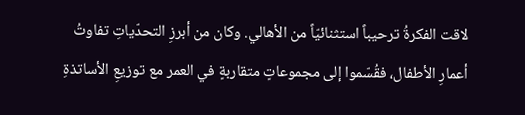لاقت الفكرةُ ترحيباً استثنائيّاً من الأهالي. وكان من أبرزِ التحدّياتِ تفاوتُ أعمارِ الأطفال، فقُسّموا إلى مجموعاتٍ متقاربةٍ في العمر مع توزيعِ الأساتذةِ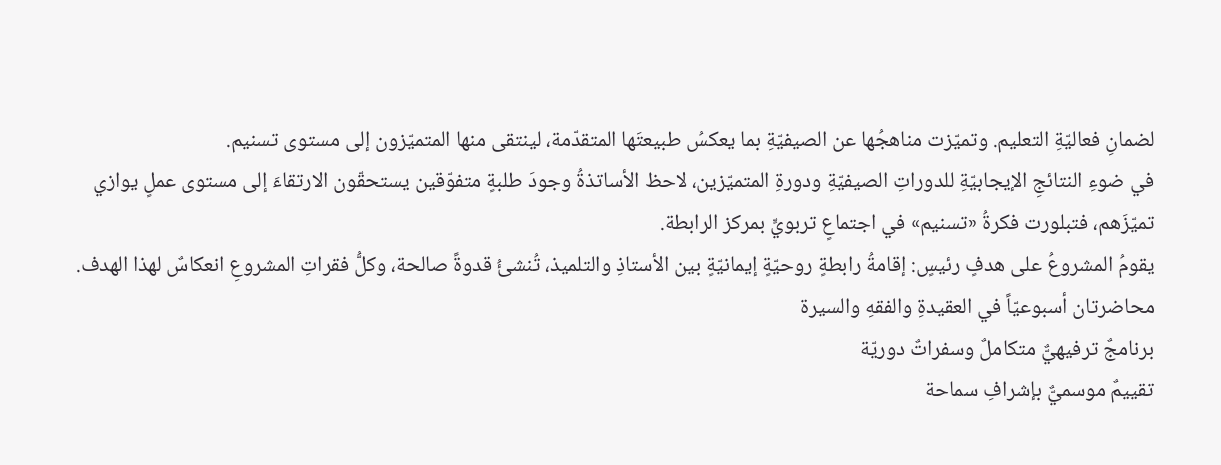لضمانِ فعاليّةِ التعليم. وتميّزت مناهجُها عن الصيفيّةِ بما يعكسُ طبيعتَها المتقدّمة، لينتقى منها المتميّزون إلى مستوى تسنيم.
في ضوءِ النتائجِ الإيجابيّةِ للدوراتِ الصيفيّةِ ودورةِ المتميّزين، لاحظ الأساتذةُ وجودَ طلبةٍ متفوّقين يستحقّون الارتقاءَ إلى مستوى عملٍ يوازي تميّزَهم، فتبلورت فكرةُ «تسنيم» في اجتماعٍ تربويٍّ بمركز الرابطة.
يقومُ المشروعُ على هدفٍ رئيسٍ: إقامةُ رابطةٍ روحيّةٍ إيمانيّةٍ بين الأستاذِ والتلميذ، تُنشئُ قدوةً صالحة، وكلُّ فقراتِ المشروعِ انعكاسٌ لهذا الهدف.
محاضرتان أسبوعيّاً في العقيدةِ والفقهِ والسيرة
برنامجٌ ترفيهيٌّ متكاملٌ وسفراتٌ دوريّة
تقييمٌ موسميٌّ بإشرافِ سماحة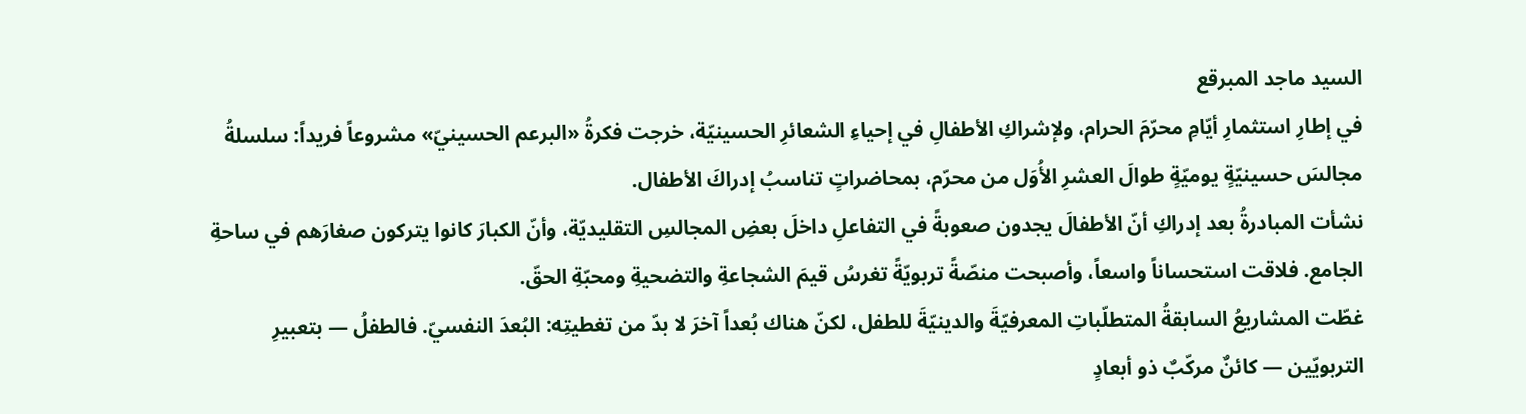السيد ماجد المبرقع
في إطارِ استثمارِ أيّامِ محرّمَ الحرام، ولإشراكِ الأطفالِ في إحياءِ الشعائرِ الحسينيّة، خرجت فكرةُ «البرعم الحسينيّ» مشروعاً فريداً: سلسلةُ مجالسَ حسينيّةٍ يوميّةٍ طوالَ العشرِ الأُوَل من محرّم، بمحاضراتٍ تناسبُ إدراكَ الأطفال.
نشأت المبادرةُ بعد إدراكِ أنّ الأطفالَ يجدون صعوبةً في التفاعلِ داخلَ بعضِ المجالسِ التقليديّة، وأنّ الكبارَ كانوا يتركون صغارَهم في ساحةِ الجامع. فلاقت استحساناً واسعاً، وأصبحت منصّةً تربويّةً تغرسُ قيمَ الشجاعةِ والتضحيةِ ومحبّةِ الحقّ.
غطّت المشاريعُ السابقةُ المتطلّباتِ المعرفيّةَ والدينيّةَ للطفل، لكنّ هناك بُعداً آخرَ لا بدّ من تغطيتِه: البُعدَ النفسيّ. فالطفلُ — بتعبيرِ التربويّين — كائنٌ مركّبٌ ذو أبعادٍ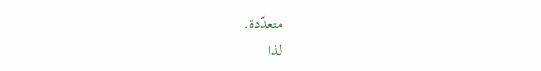متعدّدة.
لذا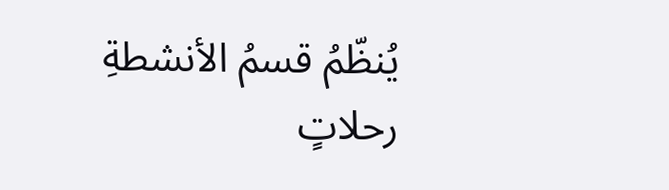يُنظّمُ قسمُ الأنشطةِ رحلاتٍ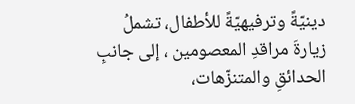دينيّةً وترفيهيّةً للأطفال، تشملُ زيارةَ مراقدِ المعصومين ، إلى جانبِ الحدائقِ والمتنزّهات،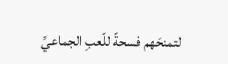لتمنحَهم فسحةً للّعبِ الجماعيِّ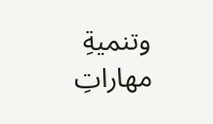وتنميةِ مهاراتِ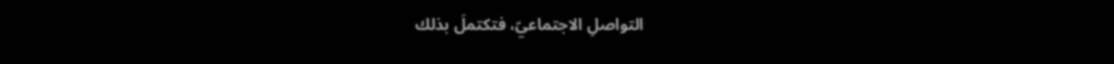التواصلِ الاجتماعيّ، فتكتملَ بذلك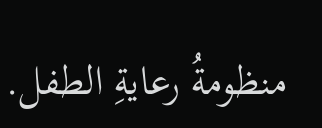منظومةُ رعايةِ الطفل.